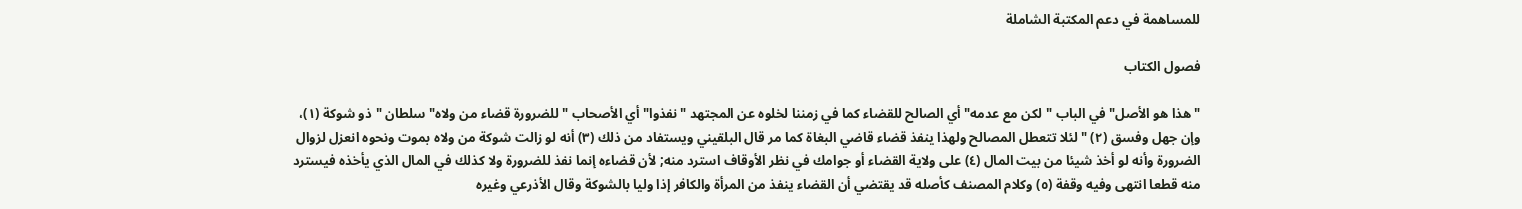للمساهمة في دعم المكتبة الشاملة

فصول الكتاب

"هذا هو الأصل" في الباب "لكن مع عدمه" أي الصالح للقضاء كما في زمننا لخلوه عن المجتهد "نفذوا" أي الأصحاب "للضرورة قضاء من ولاه" سلطان "ذو شوكة (١)، وإن جهل وفسق (٢) " لئلا تتعطل المصالح ولهذا ينفذ قضاء قاضي البغاة كما مر قال البلقيني ويستفاد من ذلك (٣) أنه لو زالت شوكة من ولاه بموت ونحوه انعزل لزوال الضرورة وأنه لو أخذ شيئا من بيت المال (٤) على ولاية القضاء أو جوامك في نظر الأوقاف استرد منه; لأن قضاءه إنما نفذ للضرورة ولا كذلك في المال الذي يأخذه فيسترد منه قطعا انتهى وفيه وقفة (٥) وكلام المصنف كأصله قد يقتضي أن القضاء ينفذ من المرأة والكافر إذا وليا بالشوكة وقال الأذرعي وغيره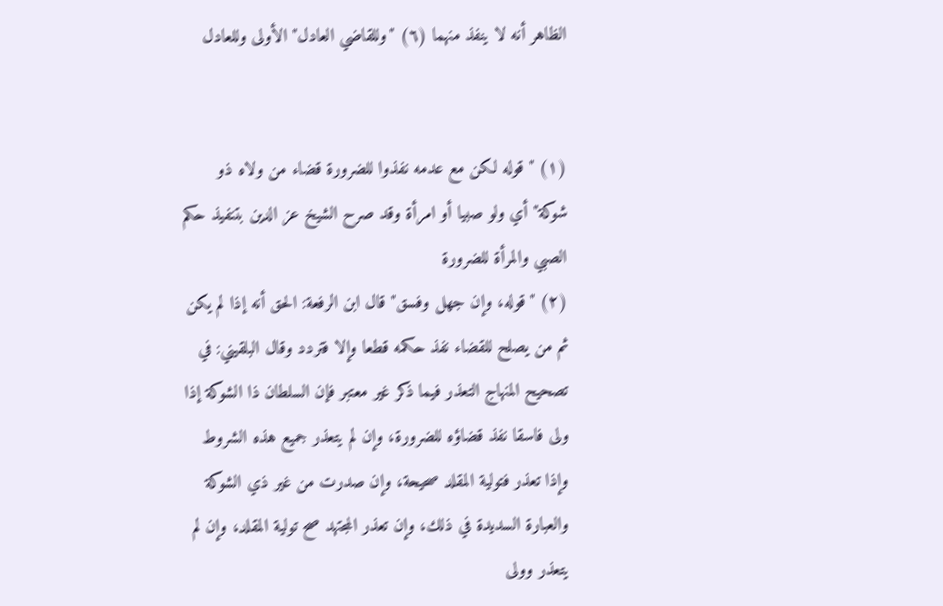الظاهر أنه لا ينفذ منهما (٦) "وللقاضي العادل" الأولى وللعادل


(١) "قوله لكن مع عدمه نفذوا للضرورة قضاء من ولاه ذو شوكة" أي ولو صبيا أو امرأة وقد صرح الشيخ عز الدين بتنفيذ حكم الصبي والمرأة للضرورة
(٢) "قوله، وإن جهل وفسق" قال ابن الرفعة: الحق أنه إذا لم يكن ثم من يصلح للقضاء نفذ حكمه قطعا وإلا فتردد وقال البلقيني: في تصحيح المنهاج التعذر فيما ذكر غير معتبر فإن السلطان ذا الشوكة إذا ولى فاسقا نفذ قضاؤه للضرورة، وإن لم يتعذر جميع هذه الشروط وإذا تعذر فتولية المقلد صحيحة، وإن صدرت من غير ذي الشوكة والعبارة السديدة في ذلك، وإن تعذر المجتهد صح تولية المقلد، وإن لم يتعذر وولى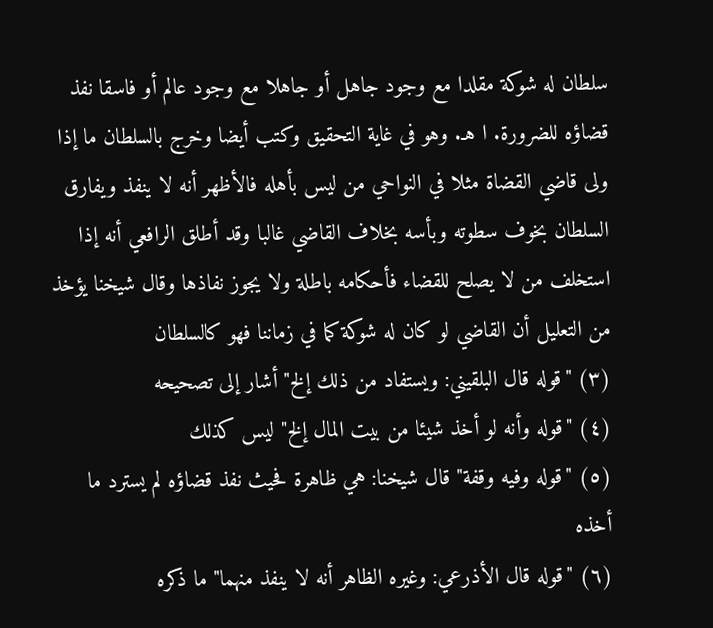سلطان له شوكة مقلدا مع وجود جاهل أو جاهلا مع وجود عالم أو فاسقا نفذ قضاؤه للضرورة. ا هـ. وهو في غاية التحقيق وكتب أيضا وخرج بالسلطان ما إذا ولى قاضي القضاة مثلا في النواحي من ليس بأهله فالأظهر أنه لا ينفذ ويفارق السلطان بخوف سطوته وبأسه بخلاف القاضي غالبا وقد أطلق الرافعي أنه إذا استخلف من لا يصلح للقضاء فأحكامه باطلة ولا يجوز نفاذها وقال شيخنا يؤخذ من التعليل أن القاضي لو كان له شوكة كما في زماننا فهو كالسلطان
(٣) "قوله قال البلقيني: ويستفاد من ذلك إلخ" أشار إلى تصحيحه
(٤) "قوله وأنه لو أخذ شيئا من بيت المال إلخ" ليس كذلك
(٥) "قوله وفيه وقفة" قال شيخنا: هي ظاهرة فحيث نفذ قضاؤه لم يسترد ما أخذه
(٦) "قوله قال الأذرعي: وغيره الظاهر أنه لا ينفذ منهما" ما ذكره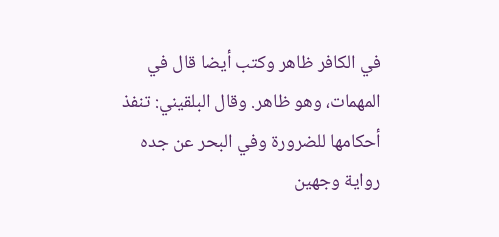في الكافر ظاهر وكتب أيضا قال في المهمات، وهو ظاهر. وقال البلقيني: تنفذ أحكامها للضرورة وفي البحر عن جده رواية وجهين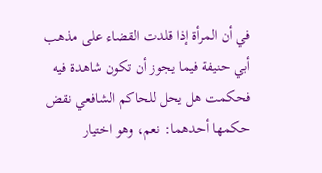في أن المرأة إذا قلدت القضاء على مذهب أبي حنيفة فيما يجوز أن تكون شاهدة فيه فحكمت هل يحل للحاكم الشافعي نقض حكمها أحدهما: نعم، وهو اختيار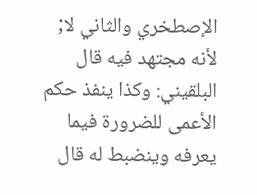الإصطخري والثاني لا; لأنه مجتهد فيه قال البلقيني: وكذا ينفذ حكم الأعمى للضرورة فيما يعرفه وينضبط له قال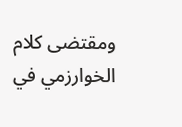ومقتضى كلام الخوارزمي في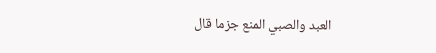العبد والصبي المنع جزما قال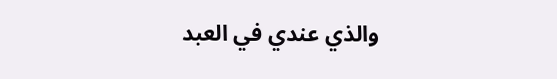والذي عندي في العبد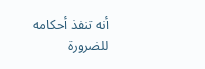أنه تنفذ أحكامه للضرورة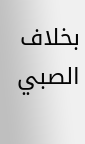بخلاف الصبي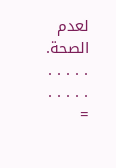لعدم الصحة. . . . . . . . . . . =